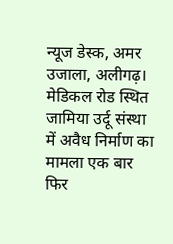न्यूज डेस्क, अमर उजाला, अलीगढ़।
मेडिकल रोड स्थित जामिया उर्दू संस्था में अवैध निर्माण का मामला एक बार फिर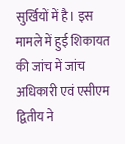सुर्खियों में है। इस मामले में हुई शिकायत की जांच में जांच अधिकारी एवं एसीएम द्वितीय ने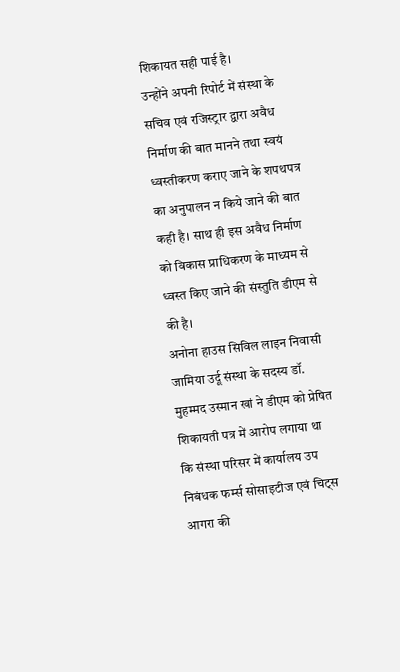शिकायत सही पाई है।
उन्होंने अपनी रिपोर्ट में संस्था के सचिव एवं रजिस्ट्रार द्वारा अवैध निर्माण की बात मानने तथा स्वयं ध्वस्तीकरण कराए जाने के शपथपत्र का अनुपालन न किये जाने की बात कही है। साथ ही इस अवैध निर्माण को विकास प्राधिकरण के माध्यम से ध्वस्त किए जाने की संस्तुति डीएम से की है।
अनोना हाउस सिविल लाइन निवासी जामिया उर्दू संस्था के सदस्य डॉ. मुहम्मद उस्मान खां ने डीएम को प्रेषित शिकायती पत्र में आरोप लगाया था कि संस्था परिसर में कार्यालय उप निबंधक फर्म्स सोसाइटीज एवं चिट्स आगरा की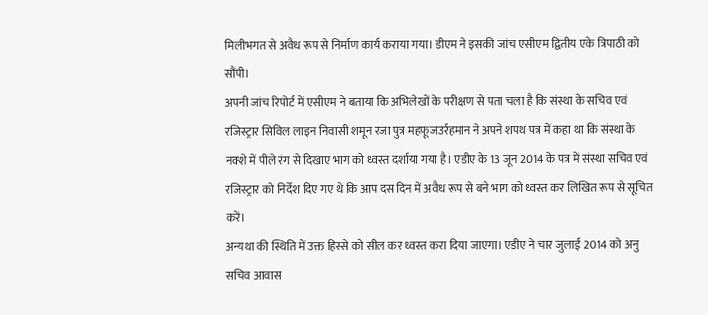मिलीभगत से अवैध रूप से निर्माण कार्य कराया गया। डीएम ने इसकी जांच एसीएम द्वितीय एके त्रिपाठी को सौंपी।
अपनी जांच रिपोर्ट में एसीएम ने बताया कि अभिलेखों के परीक्षण से पता चला है कि संस्था के सचिव एवं रजिस्ट्रार सिविल लाइन निवासी शमून रजा पुत्र महफूजउर्रहमान ने अपने शपथ पत्र में कहा था कि संस्था के नक्शे में पीले रंग से दिखाए भाग को ध्वस्त दर्शाया गया है। एडीए के 13 जून 2014 के पत्र में संस्था सचिव एवं रजिस्ट्रार को निर्देश दिए गए थे कि आप दस दिन में अवैध रूप से बने भाग को ध्वस्त कर लिखित रूप से सूचित करें।
अन्यथा की स्थिति में उक्त हिस्से को सील कर ध्वस्त करा दिया जाएगा। एडीए ने चार जुलाई 2014 को अनु सचिव आवास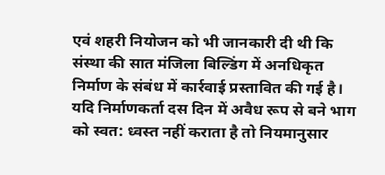एवं शहरी नियोजन को भी जानकारी दी थी कि संस्था की सात मंजिला बिल्डिंग में अनधिकृत निर्माण के संबंध में कार्रवाई प्रस्तावित की गई है।
यदि निर्माणकर्ता दस दिन में अवैध रूप से बने भाग को स्वत: ध्वस्त नहीं कराता है तो नियमानुसार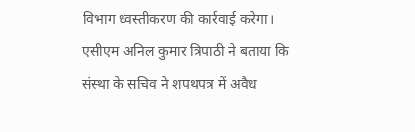विभाग ध्वस्तीकरण की कार्रवाई करेगा। एसीएम अनिल कुमार त्रिपाठी ने बताया कि संस्था के सचिव ने शपथपत्र में अवैध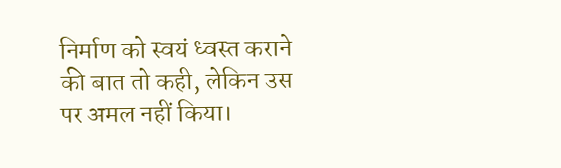निर्माण को स्वयं ध्वस्त कराने की बात तो कही, लेकिन उस पर अमल नहीं किया।